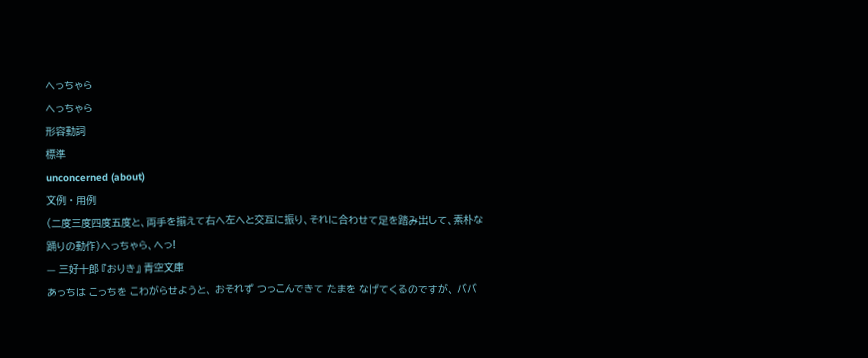へっちゃら
へっちゃら
形容動詞
標準
unconcerned (about)
文例 · 用例
(二度三度四度五度と、両手を揃えて右へ左へと交互に振り、それに合わせて足を踏み出して、素朴な踊りの動作)へっちゃら、へっ!
— 三好十郎 『おりき』 青空文庫
あっちは こっちを こわがらせようと、 おそれず つっこんできて たまを なげてくるのですが、 ババ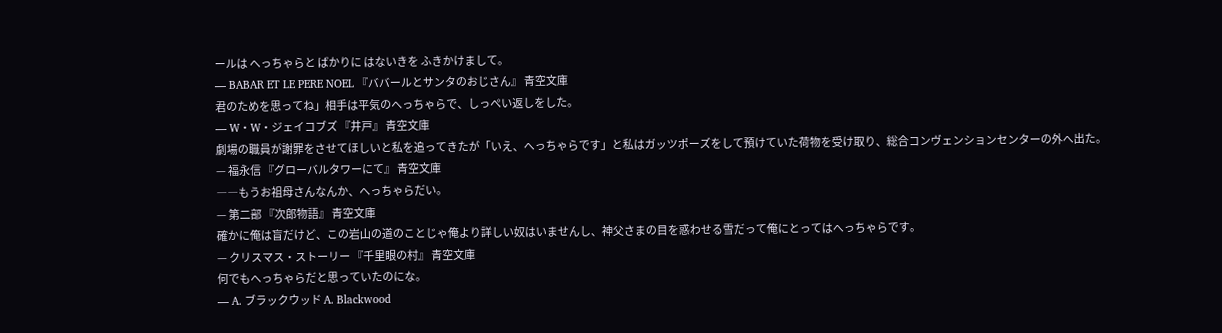ールは へっちゃらと ばかりに はないきを ふきかけまして。
— BABAR ET LE PERE NOEL 『ババールとサンタのおじさん』 青空文庫
君のためを思ってね」相手は平気のへっちゃらで、しっぺい返しをした。
— W・W・ジェイコブズ 『井戸』 青空文庫
劇場の職員が謝罪をさせてほしいと私を追ってきたが「いえ、へっちゃらです」と私はガッツポーズをして預けていた荷物を受け取り、総合コンヴェンションセンターの外へ出た。
— 福永信 『グローバルタワーにて』 青空文庫
――もうお祖母さんなんか、へっちゃらだい。
— 第二部 『次郎物語』 青空文庫
確かに俺は盲だけど、この岩山の道のことじゃ俺より詳しい奴はいませんし、神父さまの目を惑わせる雪だって俺にとってはへっちゃらです。
— クリスマス・ストーリー 『千里眼の村』 青空文庫
何でもへっちゃらだと思っていたのにな。
— A. ブラックウッド A. Blackwood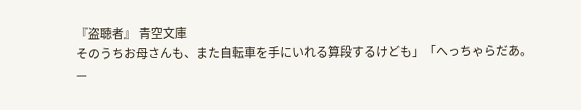『盗聴者』 青空文庫
そのうちお母さんも、また自転車を手にいれる算段するけども」「へっちゃらだあ。
—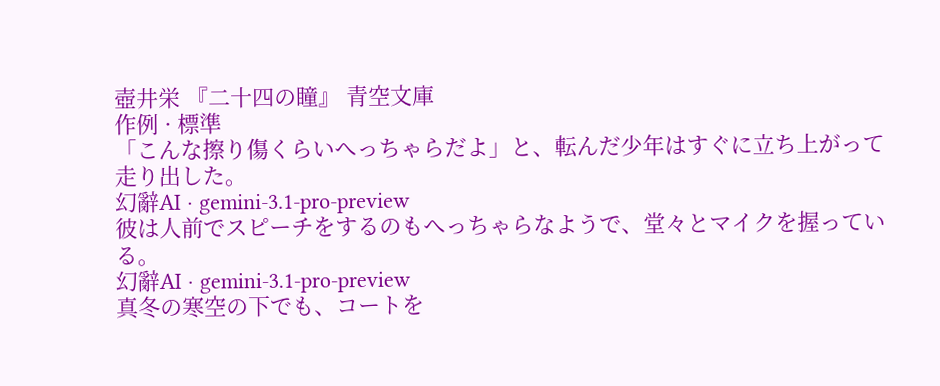壺井栄 『二十四の瞳』 青空文庫
作例 · 標準
「こんな擦り傷くらいへっちゃらだよ」と、転んだ少年はすぐに立ち上がって走り出した。
幻辭AI · gemini-3.1-pro-preview
彼は人前でスピーチをするのもへっちゃらなようで、堂々とマイクを握っている。
幻辭AI · gemini-3.1-pro-preview
真冬の寒空の下でも、コートを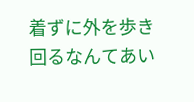着ずに外を歩き回るなんてあい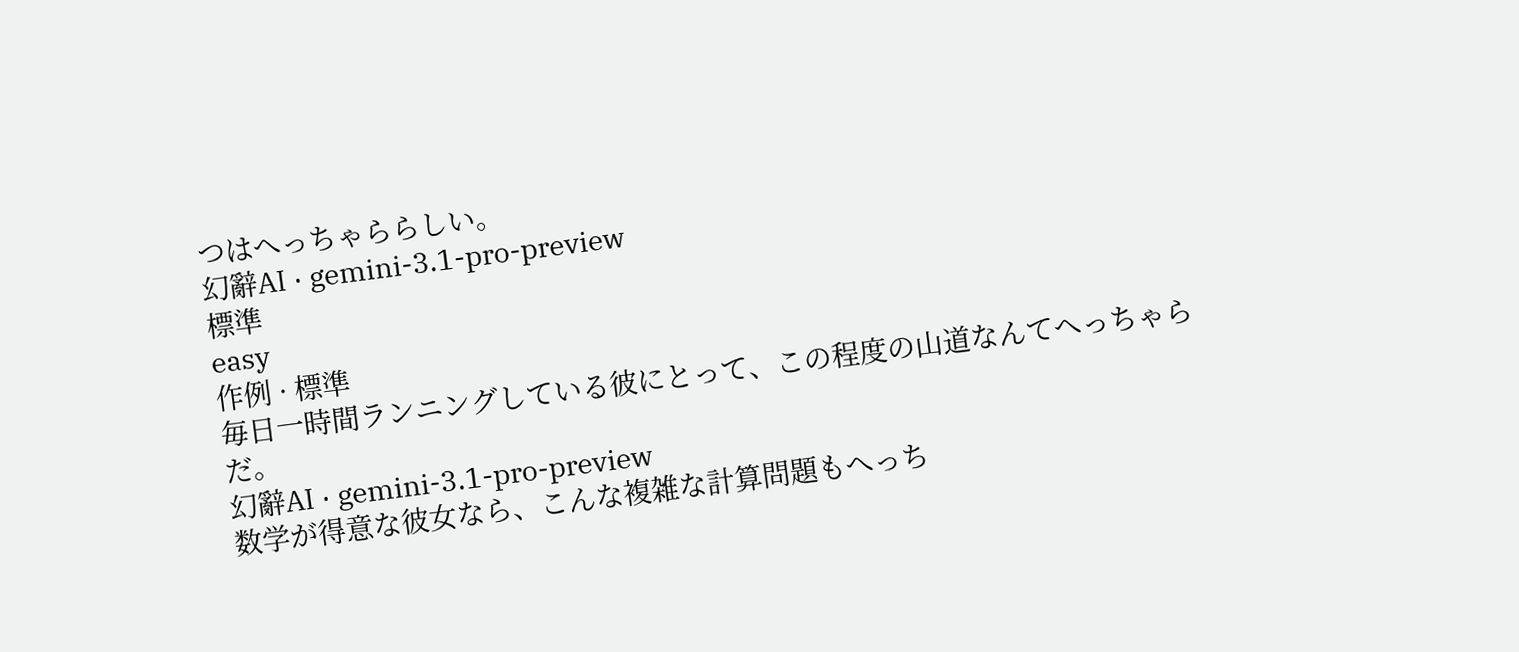つはへっちゃららしい。
幻辭AI · gemini-3.1-pro-preview
標準
easy
作例 · 標準
毎日一時間ランニングしている彼にとって、この程度の山道なんてへっちゃらだ。
幻辭AI · gemini-3.1-pro-preview
数学が得意な彼女なら、こんな複雑な計算問題もへっち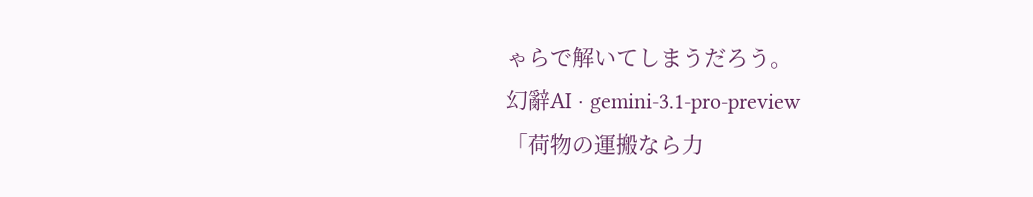ゃらで解いてしまうだろう。
幻辭AI · gemini-3.1-pro-preview
「荷物の運搬なら力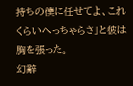持ちの僕に任せてよ、これくらいへっちゃらさ」と彼は胸を張った。
幻辭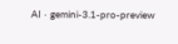AI · gemini-3.1-pro-preview